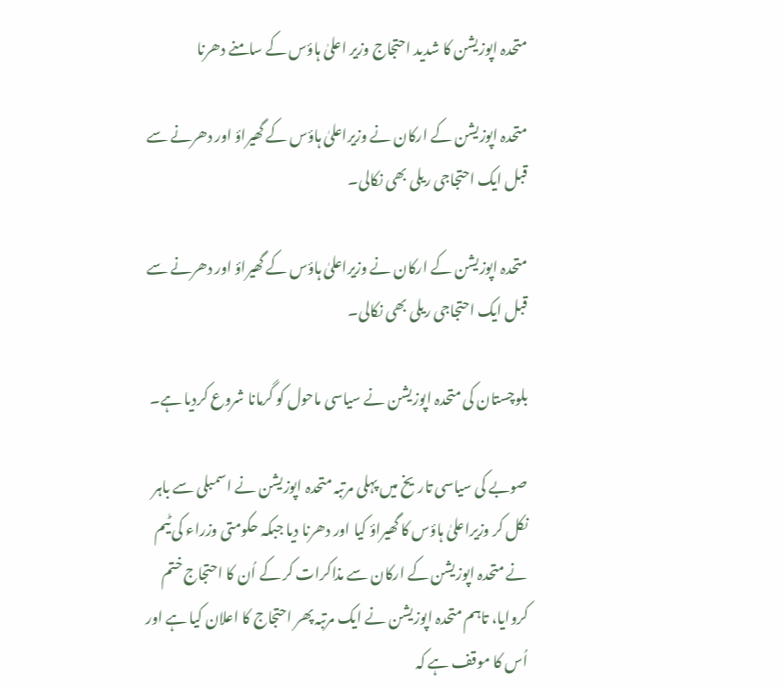متحدہ اپوزیشن کا شدید احتجاج وزیر اعلیٰ ہاؤس کے سامنے دھرنا

متحدہ اپوزیشن کے ارکان نے وزیراعلیٰ ہاؤس کے گھیراؤ اور دھرنے سے قبل ایک احتجاجی ریلی بھی نکالی۔

متحدہ اپوزیشن کے ارکان نے وزیراعلیٰ ہاؤس کے گھیراؤ اور دھرنے سے قبل ایک احتجاجی ریلی بھی نکالی۔

بلوچستان کی متحدہ اپوزیشن نے سیاسی ماحول کو گرمانا شروع کردیا ہے۔

صوبے کی سیاسی تاریخ میں پہلی مرتبہ متحدہ اپوزیشن نے اسمبلی سے باہر نکل کر وزیراعلیٰ ہاؤس کا گھیراؤ کیا اور دھرنا دیا جبکہ حکومتی وزراء کی ٹیم نے متحدہ اپوزیشن کے ارکان سے مذاکرات کر کے اُن کا احتجاج ختم کروایا، تاہم متحدہ اپوزیشن نے ایک مرتبہ پھر احتجاج کا اعلان کیا ہے اور اُس کا موقف ہے کہ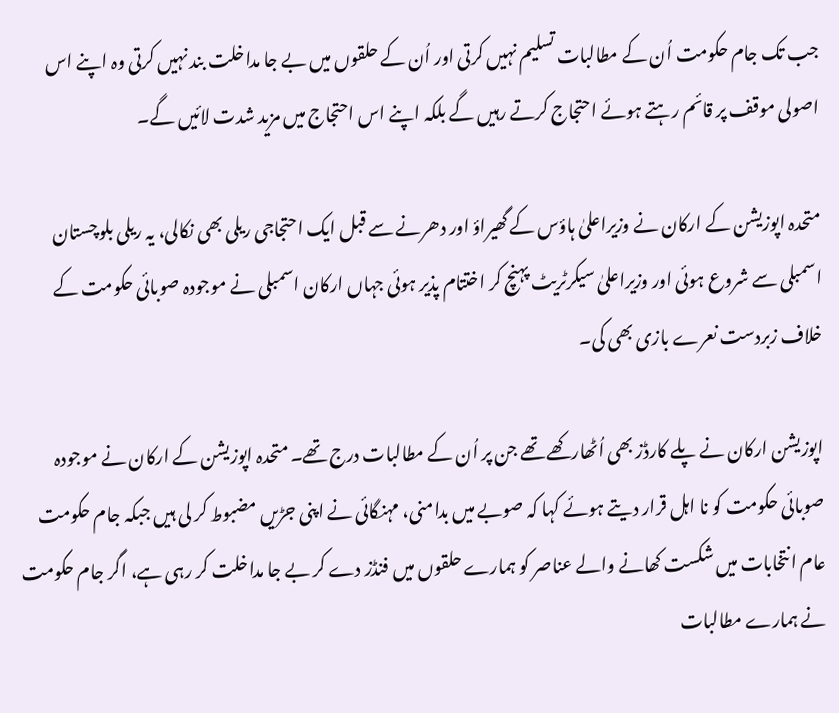جب تک جام حکومت اُن کے مطالبات تسلیم نہیں کرتی اور اُن کے حلقوں میں بے جا مداخلت بند نہیں کرتی وہ اپنے اس اصولی موقف پر قائم رہتے ہوئے احتجاج کرتے رہیں گے بلکہ اپنے اس احتجاج میں مزید شدت لائیں گے۔

متحدہ اپوزیشن کے ارکان نے وزیراعلیٰ ہاؤس کے گھیراؤ اور دھرنے سے قبل ایک احتجاجی ریلی بھی نکالی، یہ ریلی بلوچستان اسمبلی سے شروع ہوئی اور وزیراعلیٰ سیکرٹریٹ پہنچ کر اختتام پذیر ہوئی جہاں ارکان اسمبلی نے موجودہ صوبائی حکومت کے خلاف زبردست نعرے بازی بھی کی۔

اپوزیشن ارکان نے پلے کارڈز بھی اُٹھارکھے تھے جن پر اُن کے مطالبات درج تھے۔ متحدہ اپوزیشن کے ارکان نے موجودہ صوبائی حکومت کو نا اہل قرار دیتے ہوئے کہا کہ صوبے میں بدامنی، مہنگائی نے اپنی جڑیں مضبوط کر لی ہیں جبکہ جام حکومت عام انتخابات میں شکست کھانے والے عناصر کو ہمارے حلقوں میں فنڈز دے کر بے جا مداخلت کر رہی ہے، اگر جام حکومت نے ہمارے مطالبات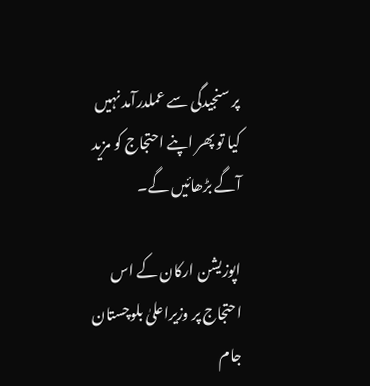پر سنجیدگی سے عملدرآمد نہیں کیا تو پھر اپنے احتجاج کو مزید آگے بڑھائیں گے۔

اپوزیشن ارکان کے اس احتجاج پر وزیراعلیٰ بلوچستان جام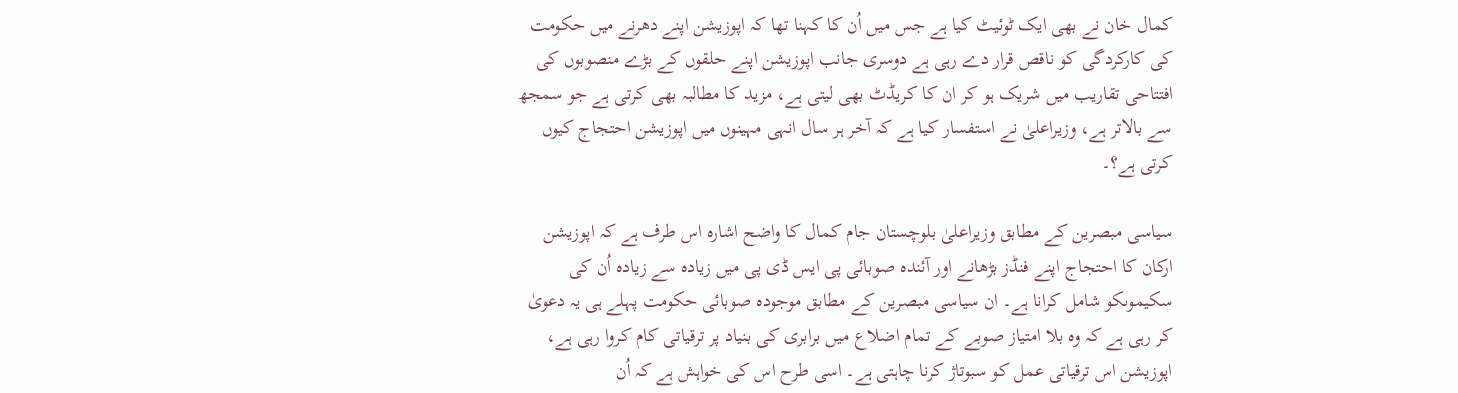کمال خان نے بھی ایک ٹوئیٹ کیا ہے جس میں اُن کا کہنا تھا کہ اپوزیشن اپنے دھرنے میں حکومت کی کارکردگی کو ناقص قرار دے رہی ہے دوسری جانب اپوزیشن اپنے حلقوں کے بڑے منصوبوں کی افتتاحی تقاریب میں شریک ہو کر ان کا کریڈٹ بھی لیتی ہے، مزید کا مطالبہ بھی کرتی ہے جو سمجھ سے بالاتر ہے، وزیراعلیٰ نے استفسار کیا ہے کہ آخر ہر سال انہی مہینوں میں اپوزیشن احتجاج کیوں کرتی ہے؟۔

سیاسی مبصرین کے مطابق وزیراعلیٰ بلوچستان جام کمال کا واضح اشارہ اس طرف ہے کہ اپوزیشن ارکان کا احتجاج اپنے فنڈز بڑھانے اور آئندہ صوبائی پی ایس ڈی پی میں زیادہ سے زیادہ اُن کی سکیموںکو شامل کرانا ہے۔ ان سیاسی مبصرین کے مطابق موجودہ صوبائی حکومت پہلے ہی یہ دعویٰ کر رہی ہے کہ وہ بلا امتیاز صوبے کے تمام اضلاع میں برابری کی بنیاد پر ترقیاتی کام کروا رہی ہے، اپوزیشن اس ترقیاتی عمل کو سبوتاژ کرنا چاہتی ہے۔ اسی طرح اس کی خواہش ہے کہ اُن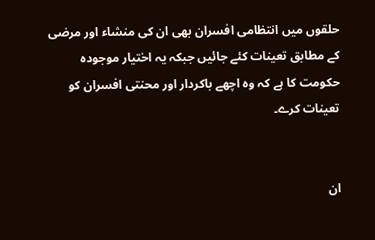حلقوں میں انتظامی افسران بھی ان کی منشاء اور مرضی کے مطابق تعینات کئے جائیں جبکہ یہ اختیار موجودہ حکومت کا ہے کہ وہ اچھے باکردار اور محنتی افسران کو تعینات کرے۔


ان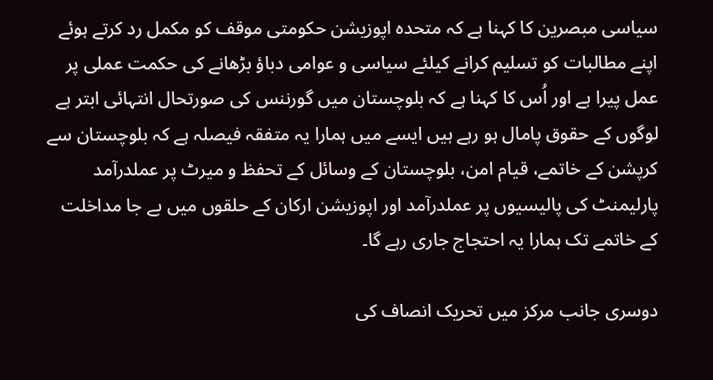سیاسی مبصرین کا کہنا ہے کہ متحدہ اپوزیشن حکومتی موقف کو مکمل رد کرتے ہوئے اپنے مطالبات کو تسلیم کرانے کیلئے سیاسی و عوامی دباؤ بڑھانے کی حکمت عملی پر عمل پیرا ہے اور اُس کا کہنا ہے کہ بلوچستان میں گورننس کی صورتحال انتہائی ابتر ہے لوگوں کے حقوق پامال ہو رہے ہیں ایسے میں ہمارا یہ متفقہ فیصلہ ہے کہ بلوچستان سے کرپشن کے خاتمے، قیام امن، بلوچستان کے وسائل کے تحفظ و میرٹ پر عملدرآمد پارلیمنٹ کی پالیسیوں پر عملدرآمد اور اپوزیشن ارکان کے حلقوں میں بے جا مداخلت کے خاتمے تک ہمارا یہ احتجاج جاری رہے گا۔

دوسری جانب مرکز میں تحریک انصاف کی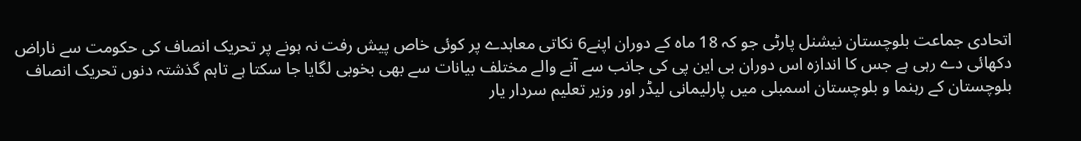اتحادی جماعت بلوچستان نیشنل پارٹی جو کہ 18 ماہ کے دوران اپنے6 نکاتی معاہدے پر کوئی خاص پیش رفت نہ ہونے پر تحریک انصاف کی حکومت سے ناراض دکھائی دے رہی ہے جس کا اندازہ اس دوران بی این پی کی جانب سے آنے والے مختلف بیانات سے بھی بخوبی لگایا جا سکتا ہے تاہم گذشتہ دنوں تحریک انصاف بلوچستان کے رہنما و بلوچستان اسمبلی میں پارلیمانی لیڈر اور وزیر تعلیم سردار یار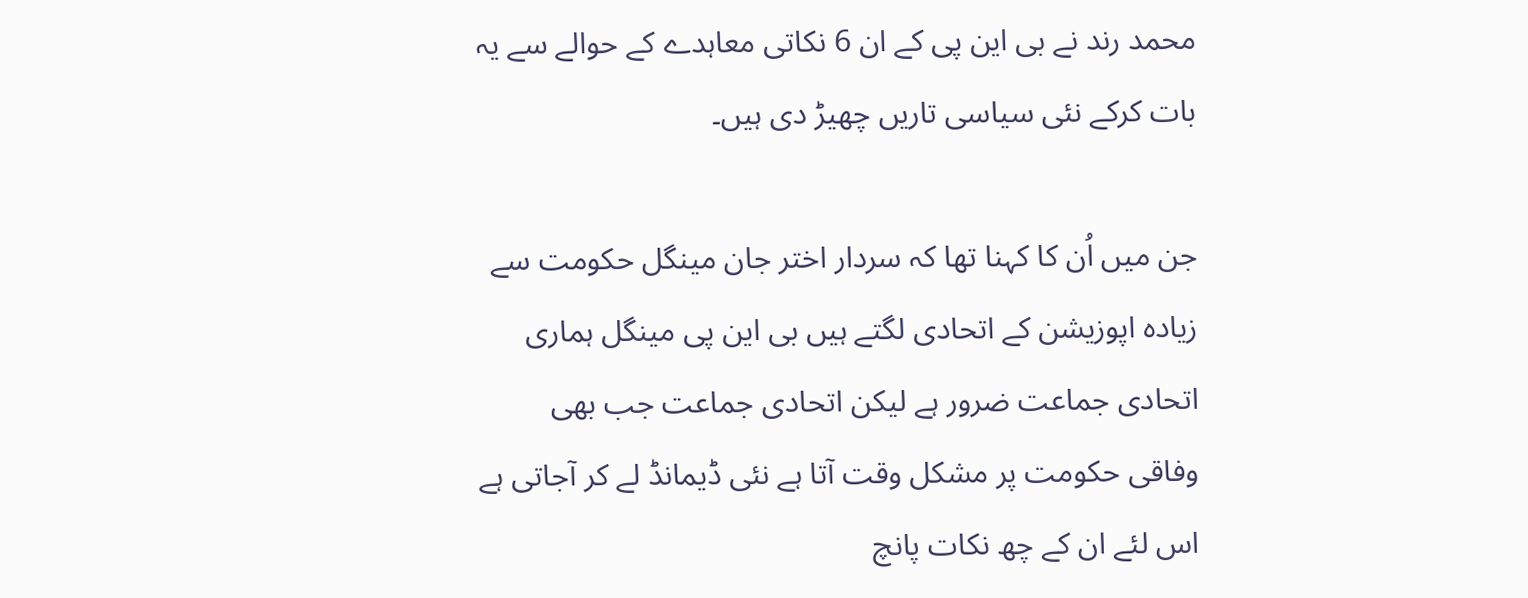محمد رند نے بی این پی کے ان 6 نکاتی معاہدے کے حوالے سے یہ بات کرکے نئی سیاسی تاریں چھیڑ دی ہیں۔

جن میں اُن کا کہنا تھا کہ سردار اختر جان مینگل حکومت سے زیادہ اپوزیشن کے اتحادی لگتے ہیں بی این پی مینگل ہماری اتحادی جماعت ضرور ہے لیکن اتحادی جماعت جب بھی وفاقی حکومت پر مشکل وقت آتا ہے نئی ڈیمانڈ لے کر آجاتی ہے اس لئے ان کے چھ نکات پانچ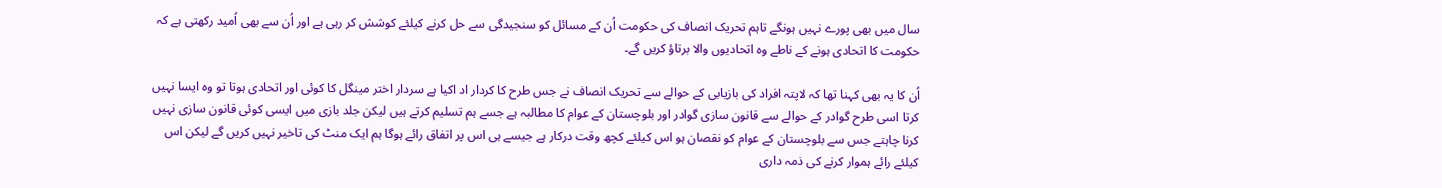سال میں بھی پورے نہیں ہونگے تاہم تحریک انصاف کی حکومت اُن کے مسائل کو سنجیدگی سے حل کرنے کیلئے کوشش کر رہی ہے اور اُن سے بھی اُمید رکھتی ہے کہ حکومت کا اتحادی ہونے کے ناطے وہ اتحادیوں والا برتاؤ کریں گے۔

اُن کا یہ بھی کہنا تھا کہ لاپتہ افراد کی بازیابی کے حوالے سے تحریک انصاف نے جس طرح کا کردار اد اکیا ہے سردار اختر مینگل کا کوئی اور اتحادی ہوتا تو وہ ایسا نہیں کرتا اسی طرح گوادر کے حوالے سے قانون سازی گوادر اور بلوچستان کے عوام کا مطالبہ ہے جسے ہم تسلیم کرتے ہیں لیکن جلد بازی میں ایسی کوئی قانون سازی نہیں کرنا چاہتے جس سے بلوچستان کے عوام کو نقصان ہو اس کیلئے کچھ وقت درکار ہے جیسے ہی اس پر اتفاق رائے ہوگا ہم ایک منٹ کی تاخیر نہیں کریں گے لیکن اس کیلئے رائے ہموار کرنے کی ذمہ داری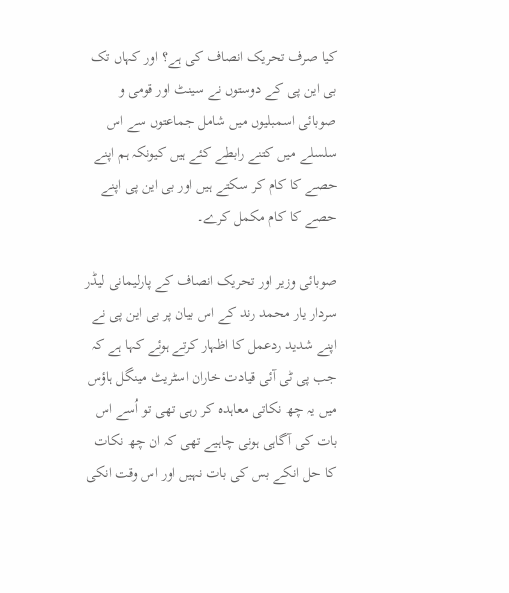کیا صرف تحریک انصاف کی ہے؟ اور کہاں تک بی این پی کے دوستوں نے سینٹ اور قومی و صوبائی اسمبلیوں میں شامل جماعتوں سے اس سلسلے میں کتنے رابطے کئے ہیں کیونکہ ہم اپنے حصے کا کام کر سکتے ہیں اور بی این پی اپنے حصے کا کام مکمل کرے۔

صوبائی وزیر اور تحریک انصاف کے پارلیمانی لیڈر سردار یار محمد رند کے اس بیان پر بی این پی نے اپنے شدید ردعمل کا اظہار کرتے ہوئے کہا ہے کہ جب پی ٹی آئی قیادت خاران اسٹریٹ مینگل ہاؤس میں یہ چھ نکاتی معاہدہ کر رہی تھی تو اُسے اس بات کی آگاہی ہونی چاہیے تھی کہ ان چھ نکات کا حل انکے بس کی بات نہیں اور اس وقت انکی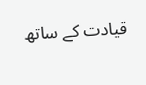قیادت کے ساتھ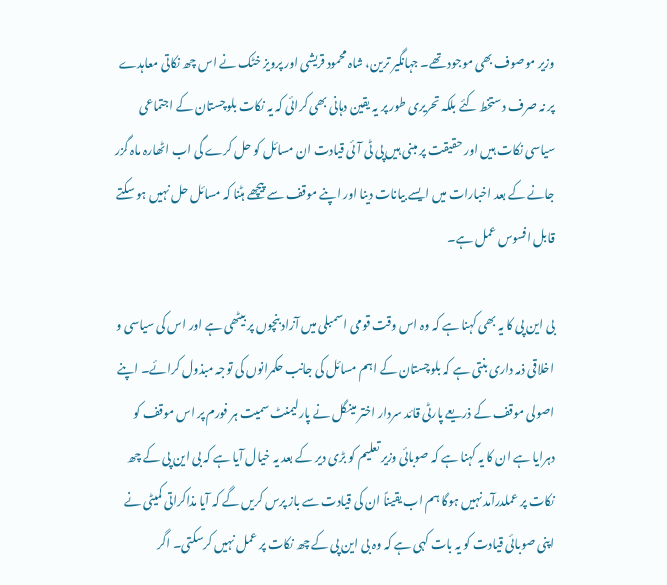وزیر موصوف بھی موجود تھے۔ جہانگیر ترین، شاہ محمود قریشی اور پرویز خٹک نے اس چھ نکاتی معاہدے پر نہ صرف دستخط کئے بلکہ تحریری طور پر یہ یقین دہانی بھی کرائی کہ یہ نکات بلوچستان کے اجتماعی سیاسی نکات ہیں اور حقیقت پر مبنی ہیں پی ٹی آئی قیادت ان مسائل کو حل کرے گی اب اٹھارہ ماہ گزر جانے کے بعد اخبارات میں ایسے بیانات دینا اور اپنے موقف سے پیچھے ہٹنا کہ مسائل حل نہیں ہو سکتے قابل افسوس عمل ہے۔

بی این پی کا یہ بھی کہنا ہے کہ وہ اس وقت قومی اسمبلی میں آزاد بنچوں پر بیٹھی ہے اور اس کی سیاسی و اخلاقی ذمہ داری بنتی ہے کہ بلوچستان کے اہم مسائل کی جانب حکمرانوں کی توجہ مبذول کرائے۔ اپنے اصولی موقف کے ذریعے پارٹی قائد سردار اختر مینگل نے پارلیمنٹ سمیت ہر فورم پر اس موقف کو دہرایا ہے ان کا یہ کہنا ہے کہ صوبائی وزیر تعلیم کو بڑی دیر کے بعد یہ خیال آیا ہے کہ بی این پی کے چھ نکات پر عملدرآمد نہیں ہوگا ہم اب یقیناً ان کی قیادت سے باز پرس کریں گے کہ آیا مذاکراتی کمیٹی نے اپنی صوبائی قیادت کو یہ بات کہی ہے کہ وہ بی این پی کے چھ نکات پر عمل نہیں کرسکتی۔ اگر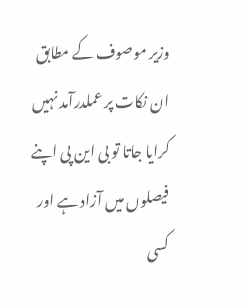وزیر موصوف کے مطابق ان نکات پر عملدرآمد نہیں کرایا جاتا تو بی این پی اپنے فیصلوں میں آزاد ہے اور کسی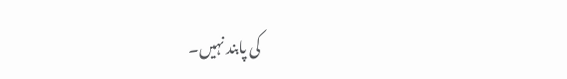کی پابند نہیں۔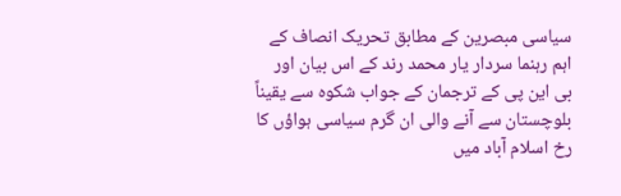سیاسی مبصرین کے مطابق تحریک انصاف کے اہم رہنما سردار یار محمد رند کے اس بیان اور بی این پی کے ترجمان کے جواب شکوہ سے یقیناً بلوچستان سے آنے والی ان گرم سیاسی ہواؤں کا رخ اسلام آباد میں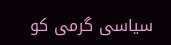سیاسی گرمی کو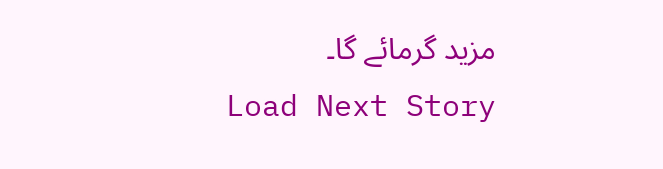مزید گرمائے گا۔
Load Next Story